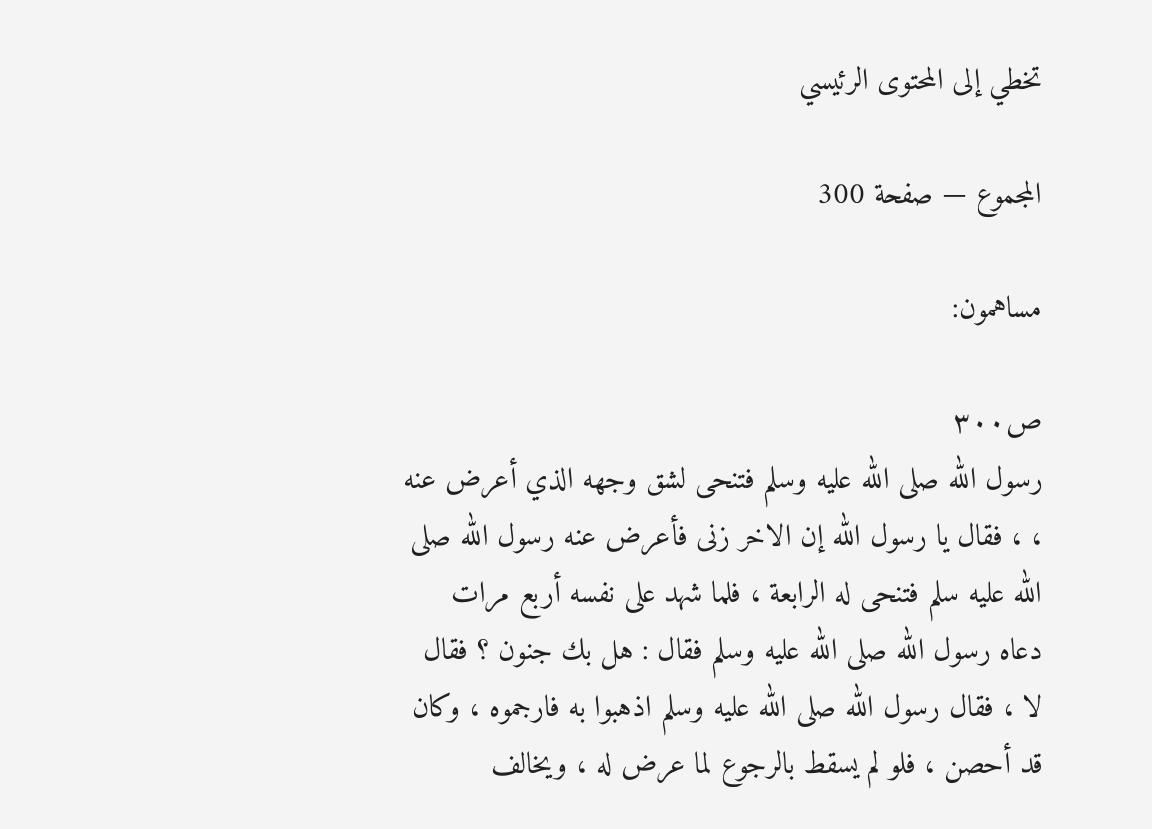تخطي إلى المحتوى الرئيسي

المجموع — صفحة 300

مساهمون:

ص٣٠٠
رسول الله صلى الله عليه وسلم فتنحى لشق وجهه الذي أعرض عنه ، ، فقال يا رسول الله إن الاخر زنى فأعرض عنه رسول الله صلى الله عليه سلم فتنحى له الرابعة ، فلما شهد على نفسه أربع مرات دعاه رسول الله صلى الله عليه وسلم فقال : هل بك جنون ؟ فقال لا ، فقال رسول الله صلى الله عليه وسلم اذهبوا به فارجموه ، وكان قد أحصن ، فلو لم يسقط بالرجوع لما عرض له ، ويخالف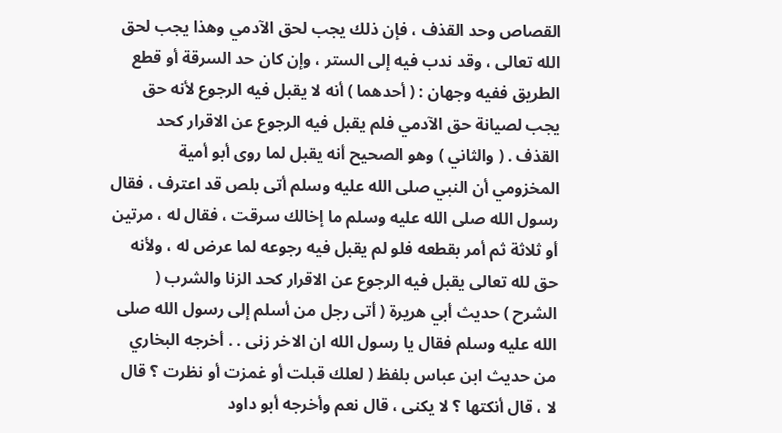القصاص وحد القذف ، فإن ذلك يجب لحق الآدمي وهذا يجب لحق الله تعالى ، وقد ندب فيه إلى الستر ، وإن كان حد السرقة أو قطع الطريق ففيه وجهان : ( أحدهما ) أنه لا يقبل فيه الرجوع لأنه حق يجب لصيانة حق الآدمي فلم يقبل فيه الرجوع عن الاقرار كحد القذف . ( والثاني ) وهو الصحيح أنه يقبل لما روى أبو أمية المخزومي أن النبي صلى الله عليه وسلم أتى بلص قد اعترف ، فقال رسول الله صلى الله عليه وسلم ما إخالك سرقت ، فقال له ، مرتين أو ثلاثة ثم أمر بقطعه فلو لم يقبل فيه رجوعه لما عرض له ، ولأنه حق لله تعالى يقبل فيه الرجوع عن الاقرار كحد الزنا والشرب ( الشرح ) حديث أبي هريرة ( أتى رجل من أسلم إلى رسول الله صلى الله عليه وسلم فقال يا رسول الله ان الاخر زنى . . أخرجه البخاري من حديث ابن عباس بلفظ ( لعلك قبلت أو غمزت أو نظرت ؟ قال لا ، قال أنكتها ؟ لا يكنى ، قال نعم وأخرجه أبو داود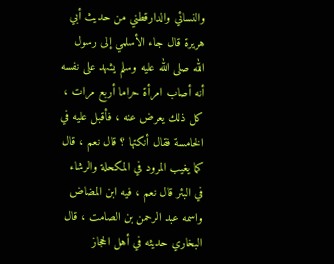والنسائي والدارقطني من حديث أبي هريرة قال جاء الأسلمي إلى رسول الله صلى الله عليه وسلم يشهد على نفسه أنه أصاب امرأة حراما أربع مرات ، كل ذلك يعرض عنه ، فأقبل عليه في الخامسة فقال أنكتها ؟ قال نعم ، قال كما يغيب المرود في المكحلة والرشاء في البئر قال نعم ، فيه ابن المضاض واسمه عبد الرحمن بن الصامت ، قال البخاري حديثه في أهل الحجاز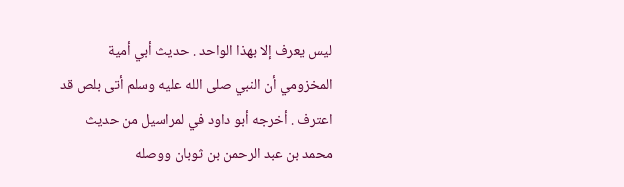ليس يعرف إلا بهذا الواحد . حديث أبي أمية المخزومي أن النبي صلى الله عليه وسلم أتى بلص قد اعترف . أخرجه أبو داود في لمراسيل من حديث محمد بن عبد الرحمن بن ثوبان ووصله